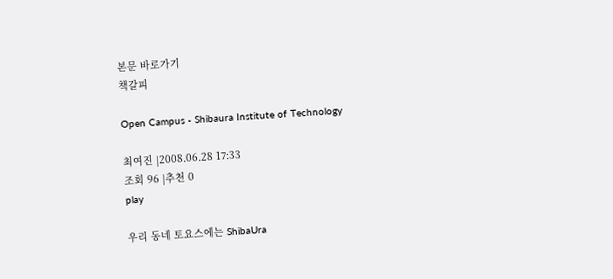본문 바로가기
책갈피

Open Campus - Shibaura Institute of Technology

최여진 |2008.06.28 17:33
조회 96 |추천 0
play

우리 동네 토요스에는 ShibaUra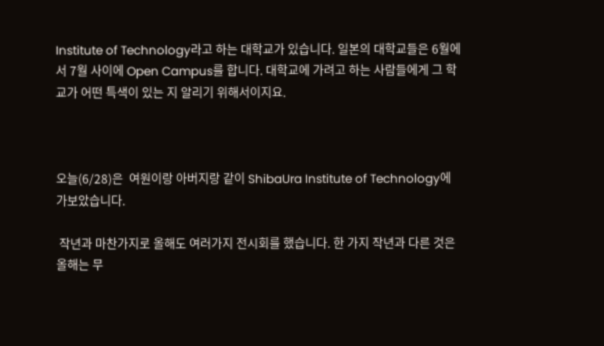Institute of Technology라고 하는 대학교가 있습니다. 일본의 대학교들은 6월에서 7월 사이에 Open Campus를 합니다. 대학교에 가려고 하는 사람들에게 그 학교가 어떤 특색이 있는 지 알리기 위해서이지요.



오늘(6/28)은  여원이랑 아버지랑 같이 ShibaUra Institute of Technology에 가보았습니다.

 작년과 마찬가지로 올해도 여러가지 전시회를 했습니다. 한 가지 작년과 다른 것은 올해는 무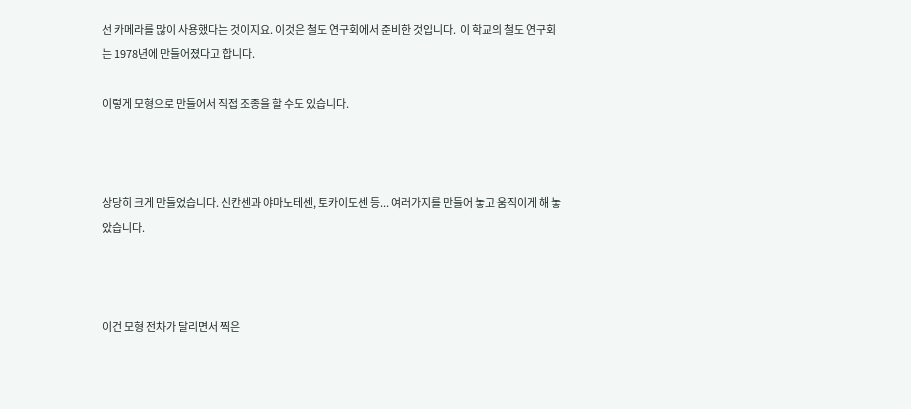선 카메라를 많이 사용했다는 것이지요. 이것은 철도 연구회에서 준비한 것입니다.  이 학교의 철도 연구회는 1978년에 만들어졌다고 합니다.

이렇게 모형으로 만들어서 직접 조종을 할 수도 있습니다.



상당히 크게 만들었습니다. 신칸센과 야마노테센, 토카이도센 등... 여러가지를 만들어 놓고 움직이게 해 놓았습니다.



이건 모형 전차가 달리면서 찍은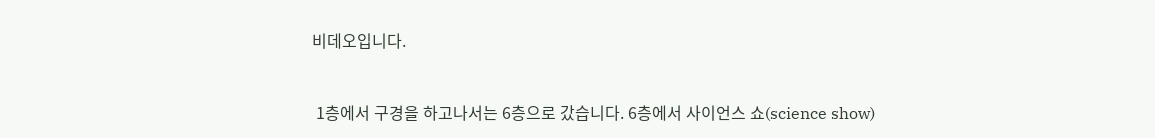비데오입니다.



 1층에서 구경을 하고나서는 6층으로 갔습니다. 6층에서 사이언스 쇼(science show)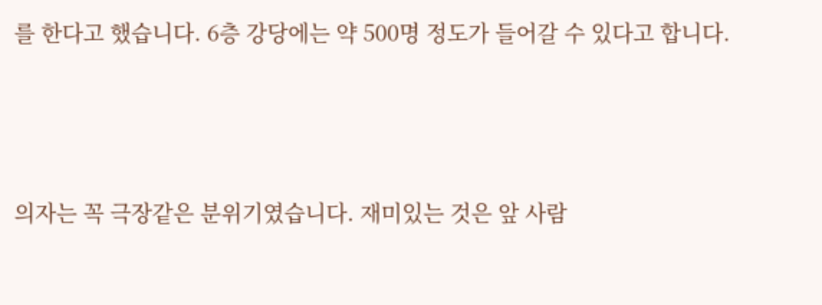를 한다고 했습니다. 6층 강당에는 약 500명 정도가 들어갈 수 있다고 합니다.



의자는 꼭 극장같은 분위기였습니다. 재미있는 것은 앞 사람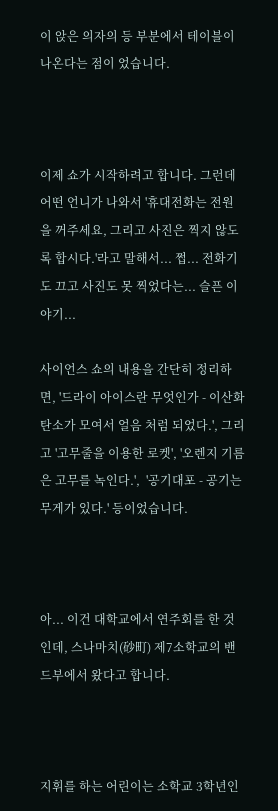이 앉은 의자의 등 부분에서 테이블이 나온다는 점이 었습니다.



이제 쇼가 시작하려고 합니다. 그런데 어떤 언니가 나와서 '휴대전화는 전원을 꺼주세요, 그리고 사진은 찍지 않도록 합시다.'라고 말해서... 쩝... 전화기도 끄고 사진도 못 찍었다는... 슬픈 이야기...

사이언스 쇼의 내용을 간단히 정리하면, '드라이 아이스란 무엇인가 - 이산화탄소가 모여서 얼음 처럼 되었다.', 그리고 '고무줄을 이용한 로켓', '오렌지 기름은 고무를 녹인다.',  '공기대포 - 공기는 무게가 있다.' 등이었습니다.



아... 이건 대학교에서 연주회를 한 것인데, 스나마치(砂町) 제7소학교의 밴드부에서 왔다고 합니다.



지휘를 하는 어린이는 소학교 3학년인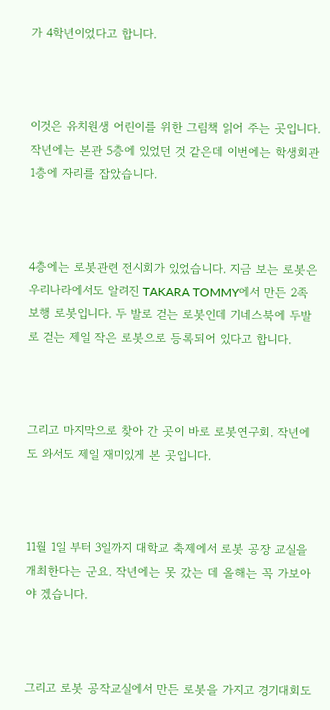가 4학년이었다고 합니다.



이것은 유치원생 어린이를 위한 그림책 읽어 주는 곳입니다. 작년에는 본관 5층에 있었던 것 같은데 이번에는 학생회관 1층에 자리를 잡았습니다.



4층에는 로봇관련 전시회가 있었습니다. 지금 보는 로봇은 우리나라에서도 알려진 TAKARA TOMMY에서 만든 2족보행 로봇입니다. 두 발로 걷는 로봇인데 기네스북에 두발로 걷는 제일 작은 로봇으로 등록되어 있다고 합니다.



그리고 마지막으로 찾아 간 곳이 바로 로봇연구회. 작년에도 와서도 제일 재미있게 본 곳입니다.



11월 1일 부터 3일까지 대학교 축제에서 로봇 공장 교실을 개최한다는 군요. 작년에는 못 갔는 데 올해는 꼭 가보아야 겠습니다.



그리고 로봇 공작교실에서 만든 로봇을 가지고 경기대회도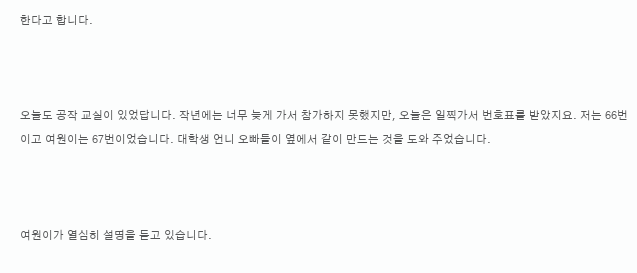한다고 합니다.



오늘도 공작 교실이 있었답니다. 작년에는 너무 늦게 가서 참가하지 못했지만, 오늘은 일찍가서 번호표를 받았지요. 저는 66번이고 여원이는 67번이었습니다. 대학생 언니 오빠들이 옆에서 같이 만드는 것을 도와 주었습니다.



여원이가 열심히 설명을 듣고 있습니다.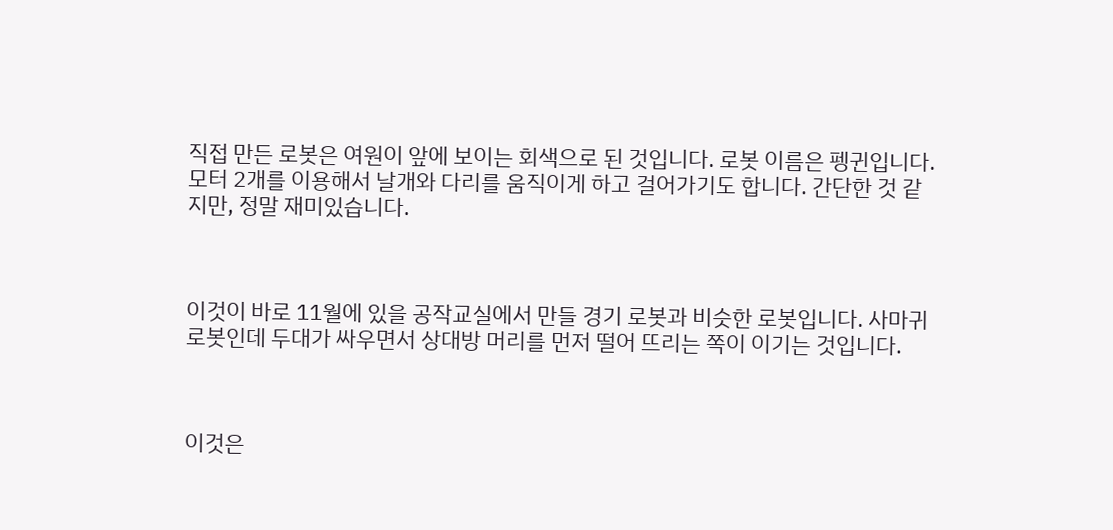직접 만든 로봇은 여원이 앞에 보이는 회색으로 된 것입니다. 로봇 이름은 펭귄입니다. 모터 2개를 이용해서 날개와 다리를 움직이게 하고 걸어가기도 합니다. 간단한 것 같지만, 정말 재미있습니다.



이것이 바로 11월에 있을 공작교실에서 만들 경기 로봇과 비슷한 로봇입니다. 사마귀로봇인데 두대가 싸우면서 상대방 머리를 먼저 떨어 뜨리는 쪽이 이기는 것입니다.



이것은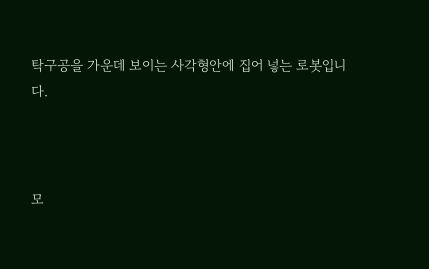탁구공을 가운데 보이는 사각형안에 집어 넣는 로봇입니다.



모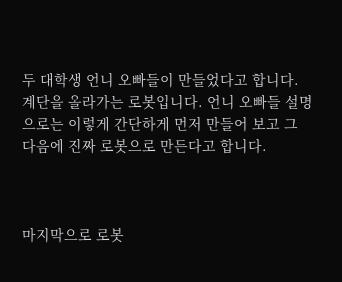두 대학생 언니 오빠들이 만들었다고 합니다. 계단을 올라가는 로봇입니다. 언니 오빠들 설명으로는 이렇게 간단하게 먼저 만들어 보고 그 다음에 진짜 로봇으로 만든다고 합니다.



마지막으로 로봇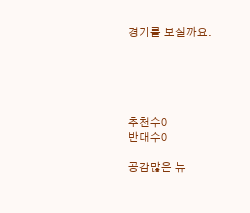경기를 보실까요.





추천수0
반대수0

공감많은 뉴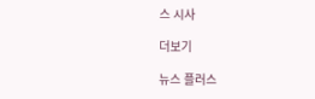스 시사

더보기

뉴스 플러스